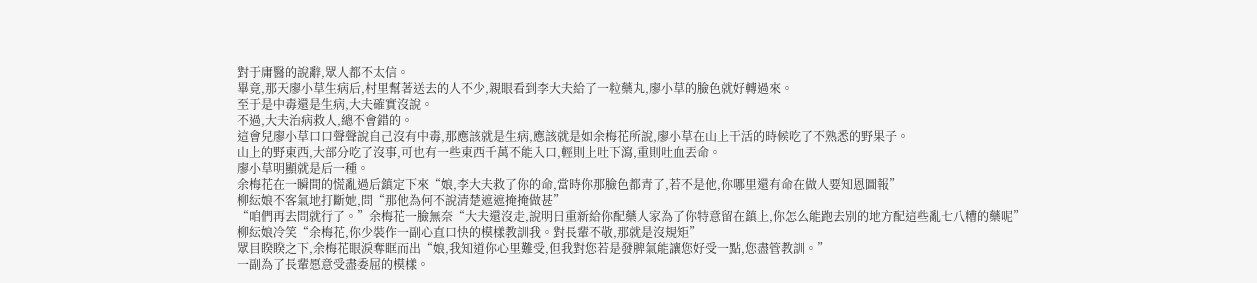對于庸醫的說辭,眾人都不太信。
畢竟,那天廖小草生病后,村里幫著送去的人不少,親眼看到李大夫給了一粒藥丸,廖小草的臉色就好轉過來。
至于是中毒還是生病,大夫確實沒說。
不過,大夫治病救人,總不會錯的。
這會兒廖小草口口聲聲說自己沒有中毒,那應該就是生病,應該就是如余梅花所說,廖小草在山上干活的時候吃了不熟悉的野果子。
山上的野東西,大部分吃了沒事,可也有一些東西千萬不能入口,輕則上吐下瀉,重則吐血丟命。
廖小草明顯就是后一種。
余梅花在一瞬間的慌亂過后鎮定下來“娘,李大夫救了你的命,當時你那臉色都青了,若不是他,你哪里還有命在做人要知恩圖報”
柳紜娘不客氣地打斷她,問“那他為何不說清楚遮遮掩掩做甚”
“咱們再去問就行了。”余梅花一臉無奈“大夫還沒走,說明日重新給你配藥人家為了你特意留在鎮上,你怎么能跑去別的地方配這些亂七八糟的藥呢”
柳紜娘冷笑“余梅花,你少裝作一副心直口快的模樣教訓我。對長輩不敬,那就是沒規矩”
眾目睽睽之下,余梅花眼淚奪眶而出“娘,我知道你心里難受,但我對您若是發脾氣能讓您好受一點,您盡管教訓。”
一副為了長輩愿意受盡委屈的模樣。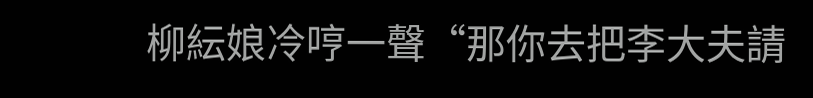柳紜娘冷哼一聲“那你去把李大夫請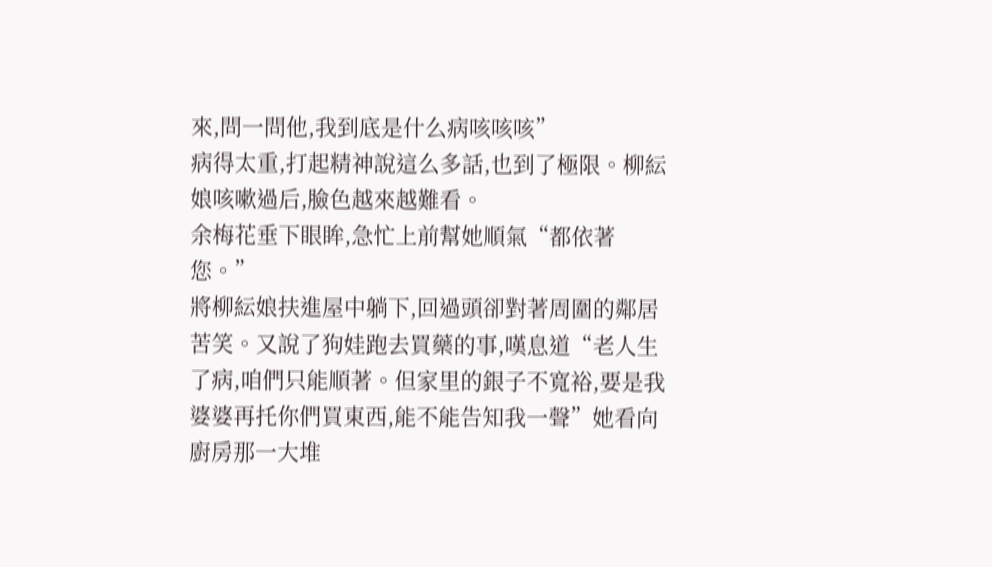來,問一問他,我到底是什么病咳咳咳”
病得太重,打起精神說這么多話,也到了極限。柳紜娘咳嗽過后,臉色越來越難看。
余梅花垂下眼眸,急忙上前幫她順氣“都依著您。”
將柳紜娘扶進屋中躺下,回過頭卻對著周圍的鄰居苦笑。又說了狗娃跑去買藥的事,嘆息道“老人生了病,咱們只能順著。但家里的銀子不寬裕,要是我婆婆再托你們買東西,能不能告知我一聲”她看向廚房那一大堆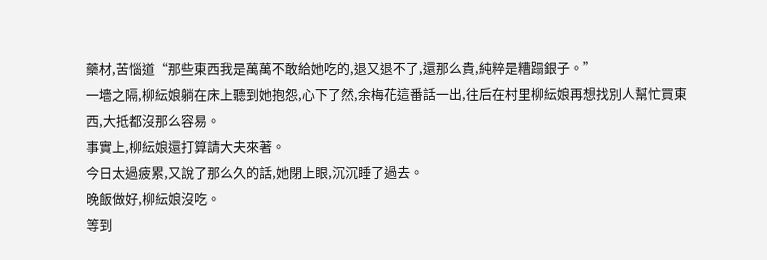藥材,苦惱道“那些東西我是萬萬不敢給她吃的,退又退不了,還那么貴,純粹是糟蹋銀子。”
一墻之隔,柳紜娘躺在床上聽到她抱怨,心下了然,余梅花這番話一出,往后在村里柳紜娘再想找別人幫忙買東西,大抵都沒那么容易。
事實上,柳紜娘還打算請大夫來著。
今日太過疲累,又說了那么久的話,她閉上眼,沉沉睡了過去。
晚飯做好,柳紜娘沒吃。
等到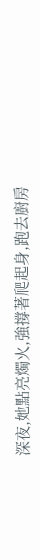深夜,她點亮燭火,強撐著爬起身,跑去廚房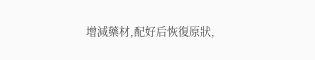增減藥材,配好后恢復原狀,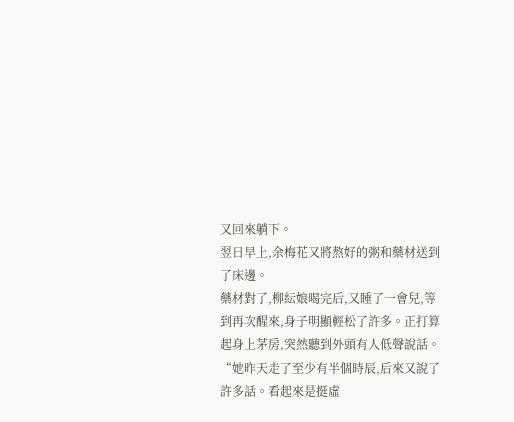又回來躺下。
翌日早上,余梅花又將熬好的粥和藥材送到了床邊。
藥材對了,柳紜娘喝完后,又睡了一會兒,等到再次醒來,身子明顯輕松了許多。正打算起身上茅房,突然聽到外頭有人低聲說話。
“她昨天走了至少有半個時辰,后來又說了許多話。看起來是挺虛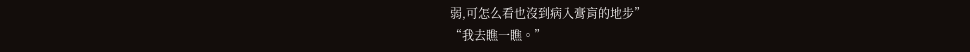弱,可怎么看也沒到病入膏肓的地步”
“我去瞧一瞧。”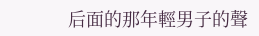后面的那年輕男子的聲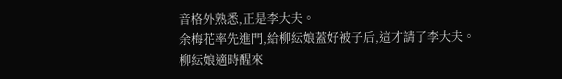音格外熟悉,正是李大夫。
余梅花率先進門,給柳紜娘蓋好被子后,這才請了李大夫。
柳紜娘適時醒來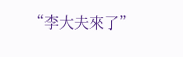“李大夫來了”